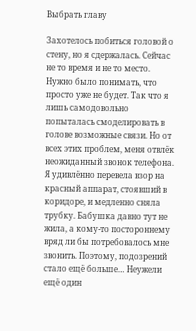Выбрать главу

Захотелось побиться головой о стену, но я сдержалась. Сейчас не то время и не то место. Нужно было понимать, что просто уже не будет. Так что я лишь самодовольно попыталась смоделировать в голове возможные связи. Но от всех этих проблем, меня отвлёк неожиданный звонок телефона. Я удивлённо перевела взор на красный аппарат, стоявший в коридоре, и медленно сняла трубку. Бабушка давно тут не жила, а кому-то постороннему вряд ли бы потребовалось мне звонить. Поэтому, подозрений стало ещё больше… Неужели ещё один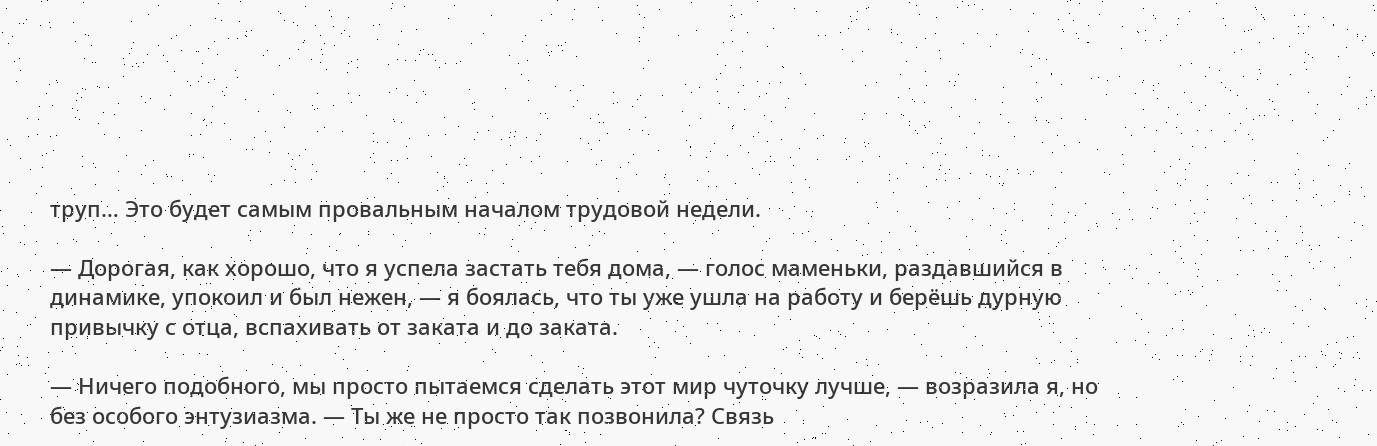труп… Это будет самым провальным началом трудовой недели.

— Дорогая, как хорошо, что я успела застать тебя дома, — голос маменьки, раздавшийся в динамике, упокоил и был нежен, — я боялась, что ты уже ушла на работу и берёшь дурную привычку с отца, вспахивать от заката и до заката.

— Ничего подобного, мы просто пытаемся сделать этот мир чуточку лучше, — возразила я, но без особого энтузиазма. — Ты же не просто так позвонила? Связь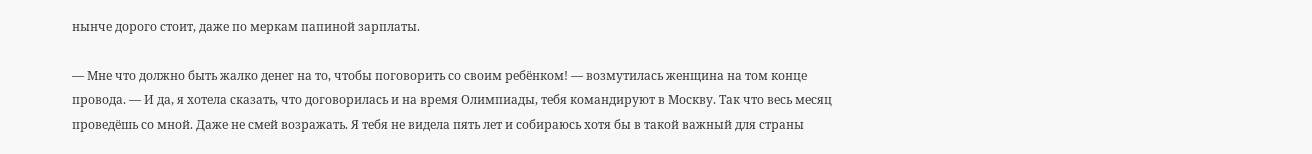нынче дорого стоит, даже по меркам папиной зарплаты.

— Мне что должно быть жалко денег на то, чтобы поговорить со своим ребёнком! — возмутилась женщина на том конце провода. — И да, я хотела сказать, что договорилась и на время Олимпиады, тебя командируют в Москву. Так что весь месяц проведёшь со мной. Даже не смей возражать. Я тебя не видела пять лет и собираюсь хотя бы в такой важный для страны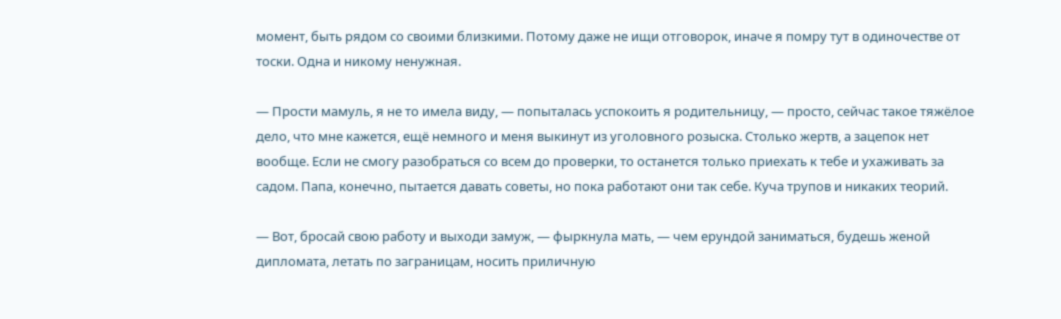момент, быть рядом со своими близкими. Потому даже не ищи отговорок, иначе я помру тут в одиночестве от тоски. Одна и никому ненужная.

— Прости мамуль, я не то имела виду, — попыталась успокоить я родительницу, — просто, сейчас такое тяжёлое дело, что мне кажется, ещё немного и меня выкинут из уголовного розыска. Столько жертв, а зацепок нет вообще. Если не смогу разобраться со всем до проверки, то останется только приехать к тебе и ухаживать за садом. Папа, конечно, пытается давать советы, но пока работают они так себе. Куча трупов и никаких теорий.

— Вот, бросай свою работу и выходи замуж, — фыркнула мать, — чем ерундой заниматься, будешь женой дипломата, летать по заграницам, носить приличную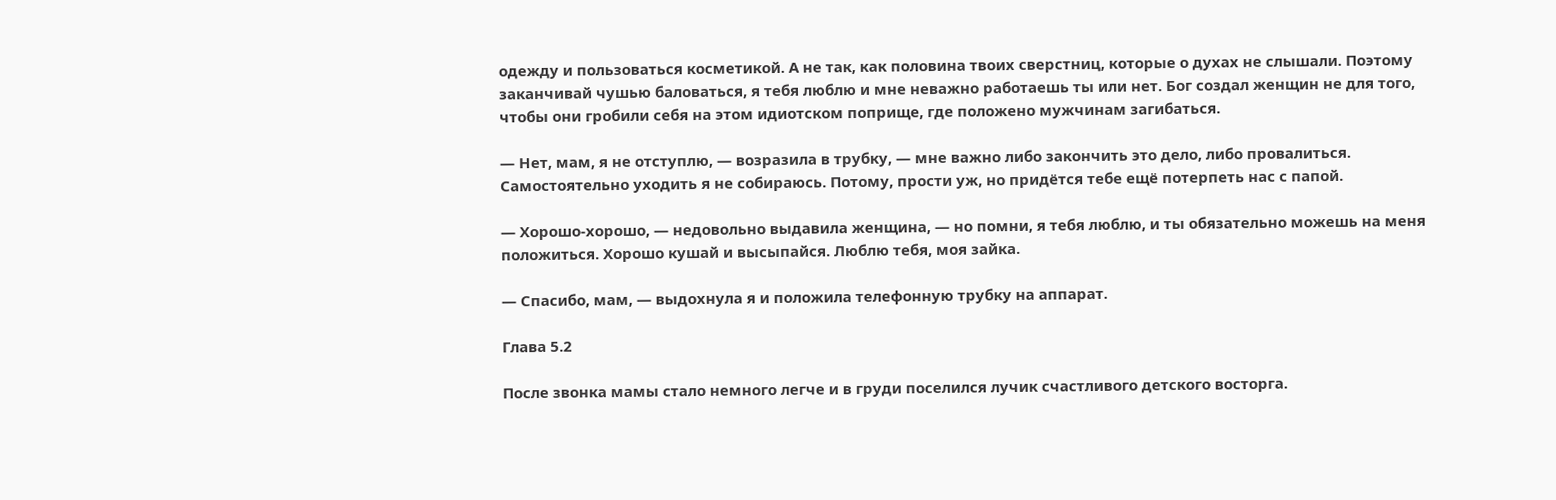одежду и пользоваться косметикой. А не так, как половина твоих сверстниц, которые о духах не слышали. Поэтому заканчивай чушью баловаться, я тебя люблю и мне неважно работаешь ты или нет. Бог создал женщин не для того, чтобы они гробили себя на этом идиотском поприще, где положено мужчинам загибаться.

— Нет, мам, я не отступлю, — возразила в трубку, — мне важно либо закончить это дело, либо провалиться. Самостоятельно уходить я не собираюсь. Потому, прости уж, но придётся тебе ещё потерпеть нас с папой.

— Хорошо-хорошо, — недовольно выдавила женщина, — но помни, я тебя люблю, и ты обязательно можешь на меня положиться. Хорошо кушай и высыпайся. Люблю тебя, моя зайка.

— Спасибо, мам, — выдохнула я и положила телефонную трубку на аппарат.

Глава 5.2

После звонка мамы стало немного легче и в груди поселился лучик счастливого детского восторга.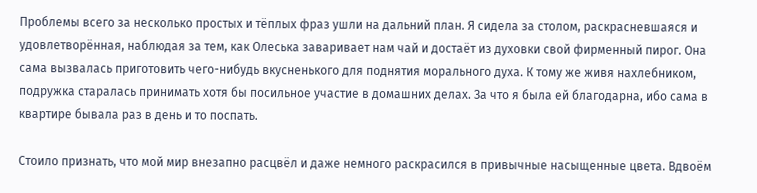Проблемы всего за несколько простых и тёплых фраз ушли на дальний план. Я сидела за столом, раскрасневшаяся и удовлетворённая, наблюдая за тем, как Олеська заваривает нам чай и достаёт из духовки свой фирменный пирог. Она сама вызвалась приготовить чего-нибудь вкусненького для поднятия морального духа. К тому же живя нахлебником, подружка старалась принимать хотя бы посильное участие в домашних делах. За что я была ей благодарна, ибо сама в квартире бывала раз в день и то поспать.

Стоило признать, что мой мир внезапно расцвёл и даже немного раскрасился в привычные насыщенные цвета. Вдвоём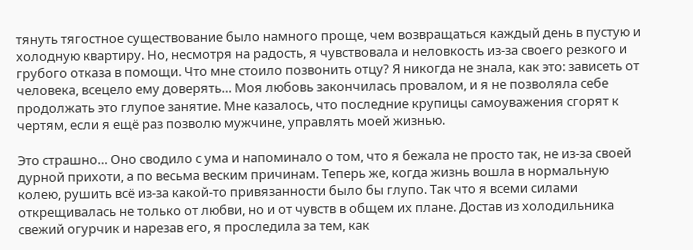тянуть тягостное существование было намного проще, чем возвращаться каждый день в пустую и холодную квартиру. Но, несмотря на радость, я чувствовала и неловкость из-за своего резкого и грубого отказа в помощи. Что мне стоило позвонить отцу? Я никогда не знала, как это: зависеть от человека, всецело ему доверять… Моя любовь закончилась провалом, и я не позволяла себе продолжать это глупое занятие. Мне казалось, что последние крупицы самоуважения сгорят к чертям, если я ещё раз позволю мужчине, управлять моей жизнью.

Это страшно… Оно сводило с ума и напоминало о том, что я бежала не просто так, не из-за своей дурной прихоти, а по весьма веским причинам. Теперь же, когда жизнь вошла в нормальную колею, рушить всё из-за какой-то привязанности было бы глупо. Так что я всеми силами открещивалась не только от любви, но и от чувств в общем их плане. Достав из холодильника свежий огурчик и нарезав его, я проследила за тем, как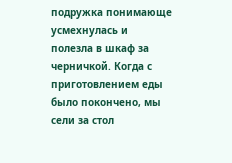подружка понимающе усмехнулась и полезла в шкаф за черничкой. Когда с приготовлением еды было покончено, мы сели за стол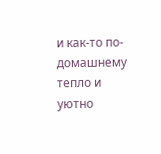и как-то по-домашнему тепло и уютно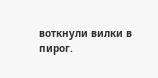воткнули вилки в пирог.